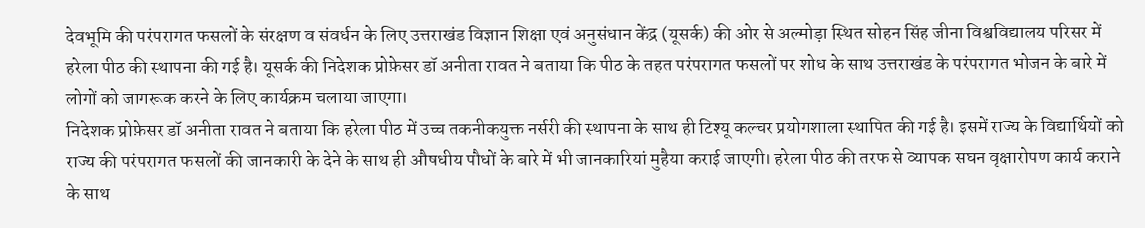देवभूमि की परंपरागत फसलों के संरक्षण व संवर्धन के लिए उत्तराखंड विज्ञान शिक्षा एवं अनुसंधान केंद्र (यूसर्क) की ओर से अल्मोड़ा स्थित सोहन सिंह जीना विश्वविद्यालय परिसर में हरेला पीठ की स्थापना की गई है। यूसर्क की निदेशक प्रोफ़ेसर डॉ अनीता रावत ने बताया कि पीठ के तहत परंपरागत फसलों पर शोध के साथ उत्तराखंड के परंपरागत भोजन के बारे में लोगों को जागरूक करने के लिए कार्यक्रम चलाया जाएगा।
निदेशक प्रोफ़ेसर डॉ अनीता रावत ने बताया कि हरेला पीठ में उच्च तकनीकयुक्त नर्सरी की स्थापना के साथ ही टिश्यू कल्चर प्रयोगशाला स्थापित की गई है। इसमें राज्य के विद्यार्थियों को राज्य की परंपरागत फसलों की जानकारी के देने के साथ ही औषधीय पौधों के बारे में भी जानकारियां मुहैया कराई जाएगी। हरेला पीठ की तरफ से व्यापक सघन वृक्षारोपण कार्य कराने के साथ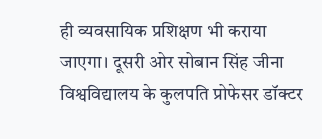ही व्यवसायिक प्रशिक्षण भी कराया जाएगा। दूसरी ओर सोबान सिंह जीना विश्वविद्यालय के कुलपति प्रोफेसर डॉक्टर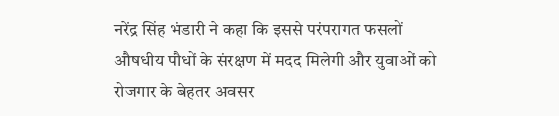नरेंद्र सिंह भंडारी ने कहा कि इससे परंपरागत फसलों औषधीय पौधों के संरक्षण में मदद मिलेगी और युवाओं को रोजगार के बेहतर अवसर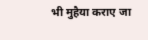भी मुहैया कराए जा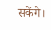सकेंगे।